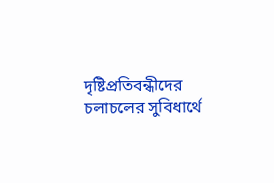দৃষ্টিপ্রতিবন্ধীদের চলাচলের সুবিধার্থে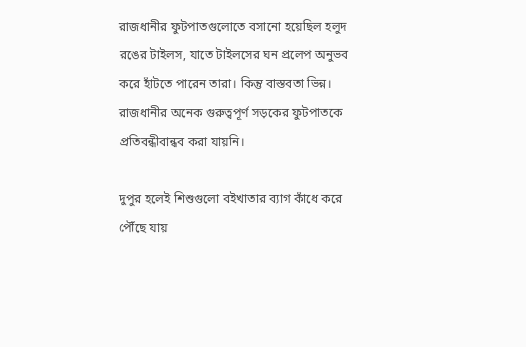রাজধানীর ফুটপাতগুলোতে বসানো হয়েছিল হলুদ রঙের টাইলস, যাতে টাইলসের ঘন প্রলেপ অনুভব করে হাঁটতে পারেন তারা। কিন্তু বাস্তবতা ভিন্ন। রাজধানীর অনেক গুরুত্বপূর্ণ সড়কের ফুটপাতকে প্রতিবন্ধীবান্ধব করা যায়নি।

দুপুর হলেই শিশুগুলো বইখাতার ব্যাগ কাঁধে করে পৌঁছে যায়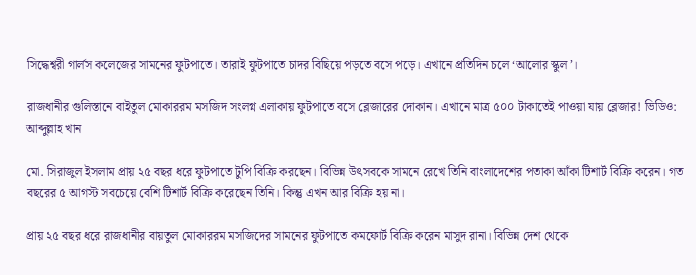সিদ্ধেশ্বরী গার্লস কলেজের সামনের ফুটপাতে। তারাই ফুটপাতে চাদর বিছিয়ে পড়তে বসে পড়ে। এখানে প্রতিদিন চলে ‘আলোর স্কুল’।

রাজধানীর গুলিস্তানে বাইতুল মোকাররম মসজিদ সংলগ্ন এলাকায় ফুটপাতে বসে ব্লেজারের দোকান। এখানে মাত্র ৫০০ টাকাতেই পাওয়া যায় ব্লেজার! ভিডিও: আব্দুল্লাহ খান

মো. সিরাজুল ইসলাম প্রায় ২৫ বছর ধরে ফুটপাতে টুপি বিক্রি করছেন। বিভিন্ন উৎসবকে সামনে রেখে তিনি বাংলাদেশের পতাকা আঁকা টিশার্ট বিক্রি করেন। গত বছরের ৫ আগস্ট সবচেয়ে বেশি টিশার্ট বিক্রি করেছেন তিনি। কিন্তু এখন আর বিক্রি হয় না।

প্রায় ২৫ বছর ধরে রাজধানীর বায়তুল মোকাররম মসজিদের সামনের ফুটপাতে কমফোর্ট বিক্রি করেন মাসুদ রানা। বিভিন্ন দেশ থেকে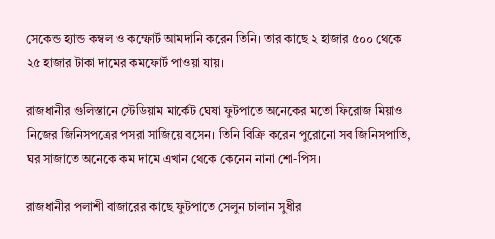সেকেন্ড হ্যান্ড কম্বল ও কম্ফোর্ট আমদানি করেন তিনি। তার কাছে ২ হাজার ৫০০ থেকে ২৫ হাজার টাকা দামের কমফোর্ট পাওয়া যায়।

রাজধানীর গুলিস্তানে স্টেডিয়াম মার্কেট ঘেষা ফুটপাতে অনেকের মতো ফিরোজ মিয়াও নিজের জিনিসপত্রের পসরা সাজিয়ে বসেন। তিনি বিক্রি করেন পুরোনো সব জিনিসপাতি, ঘর সাজাতে অনেকে কম দামে এখান থেকে কেনেন নানা শো-পিস।

রাজধানীর পলাশী বাজারের কাছে ফুটপাতে সেলুন চালান সুধীর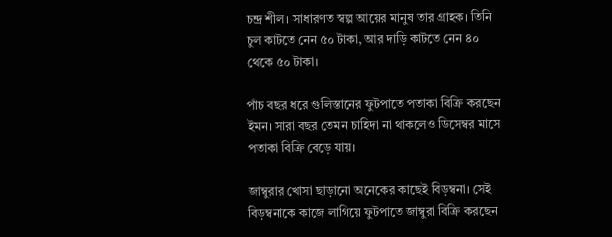চন্দ্র শীল। সাধারণত স্বল্প আয়ের মানুষ তার গ্রাহক। তিনি চুল কাটতে নেন ৫০ টাকা, আর দাড়ি কাটতে নেন ৪০ থেকে ৫০ টাকা।

পাঁচ বছর ধরে গুলিস্তানের ফুটপাতে পতাকা বিক্রি করছেন ইমন। সারা বছর তেমন চাহিদা না থাকলেও ডিসেম্বর মাসে পতাকা বিক্রি বেড়ে যায়।

জাম্বুরার খোসা ছাড়ানো অনেকের কাছেই বিড়ম্বনা। সেই বিড়ম্বনাকে কাজে লাগিয়ে ফুটপাতে জাম্বুরা বিক্রি করছেন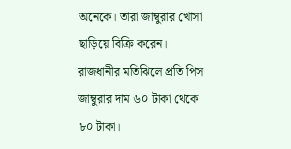অনেকে। তারা জাম্বুরার খোসা ছাড়িয়ে বিক্রি করেন। রাজধানীর মতিঝিলে প্রতি পিস জাম্বুরার দাম ৬০ টাকা থেকে ৮০ টাকা।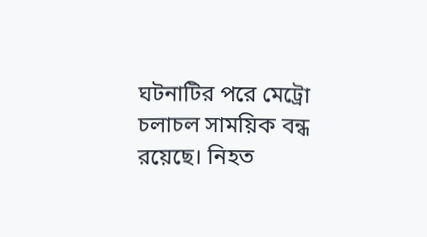ঘটনাটির পরে মেট্রো চলাচল সাময়িক বন্ধ রয়েছে। নিহত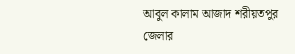আবুল কালাম আজাদ শরীয়তপুর জেলার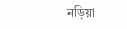নড়িয়া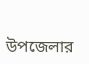উপজেলার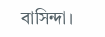বাসিন্দা।